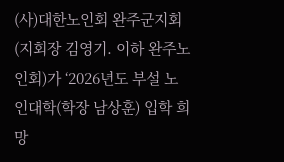(사)대한노인회 완주군지회(지회장 김영기. 이하 완주노인회)가 ‘2026년도 부설 노인대학(학장 남상훈) 입학 희망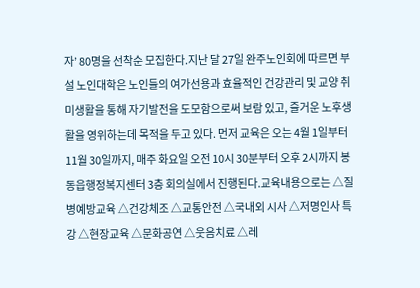자’ 80명을 선착순 모집한다.지난 달 27일 완주노인회에 따르면 부설 노인대학은 노인들의 여가선용과 효율적인 건강관리 및 교양 취미생활을 통해 자기발전을 도모함으로써 보람 있고, 즐거운 노후생활을 영위하는데 목적을 두고 있다. 먼저 교육은 오는 4월 1일부터 11월 30일까지, 매주 화요일 오전 10시 30분부터 오후 2시까지 봉동읍행정복지센터 3층 회의실에서 진행된다.교육내용으로는 △질병예방교육 △건강체조 △교통안전 △국내외 시사 △저명인사 특강 △현장교육 △문화공연 △웃음치료 △레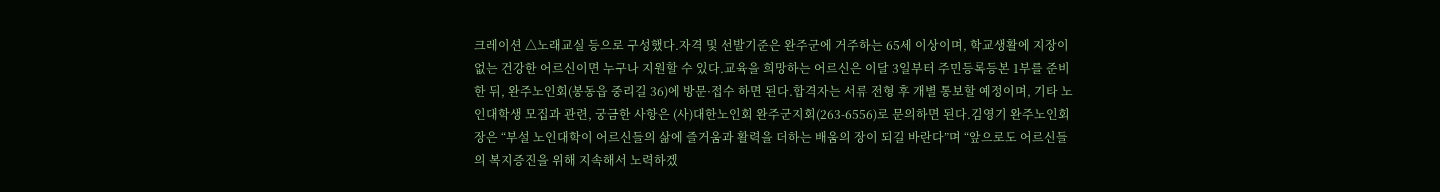크레이션 △노래교실 등으로 구성했다.자격 및 선발기준은 완주군에 거주하는 65세 이상이며, 학교생활에 지장이 없는 건강한 어르신이면 누구나 지원할 수 있다.교육을 희망하는 어르신은 이달 3일부터 주민등록등본 1부를 준비한 뒤, 완주노인회(봉동읍 중리길 36)에 방문·접수 하면 된다.합격자는 서류 전형 후 개별 통보할 예정이며, 기타 노인대학생 모집과 관련, 궁금한 사항은 (사)대한노인회 완주군지회(263-6556)로 문의하면 된다.김영기 완주노인회장은 “부설 노인대학이 어르신들의 삶에 즐거움과 활력을 더하는 배움의 장이 되길 바란다”며 “앞으로도 어르신들의 복지증진을 위해 지속해서 노력하겠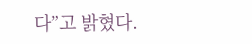다”고 밝혔다.